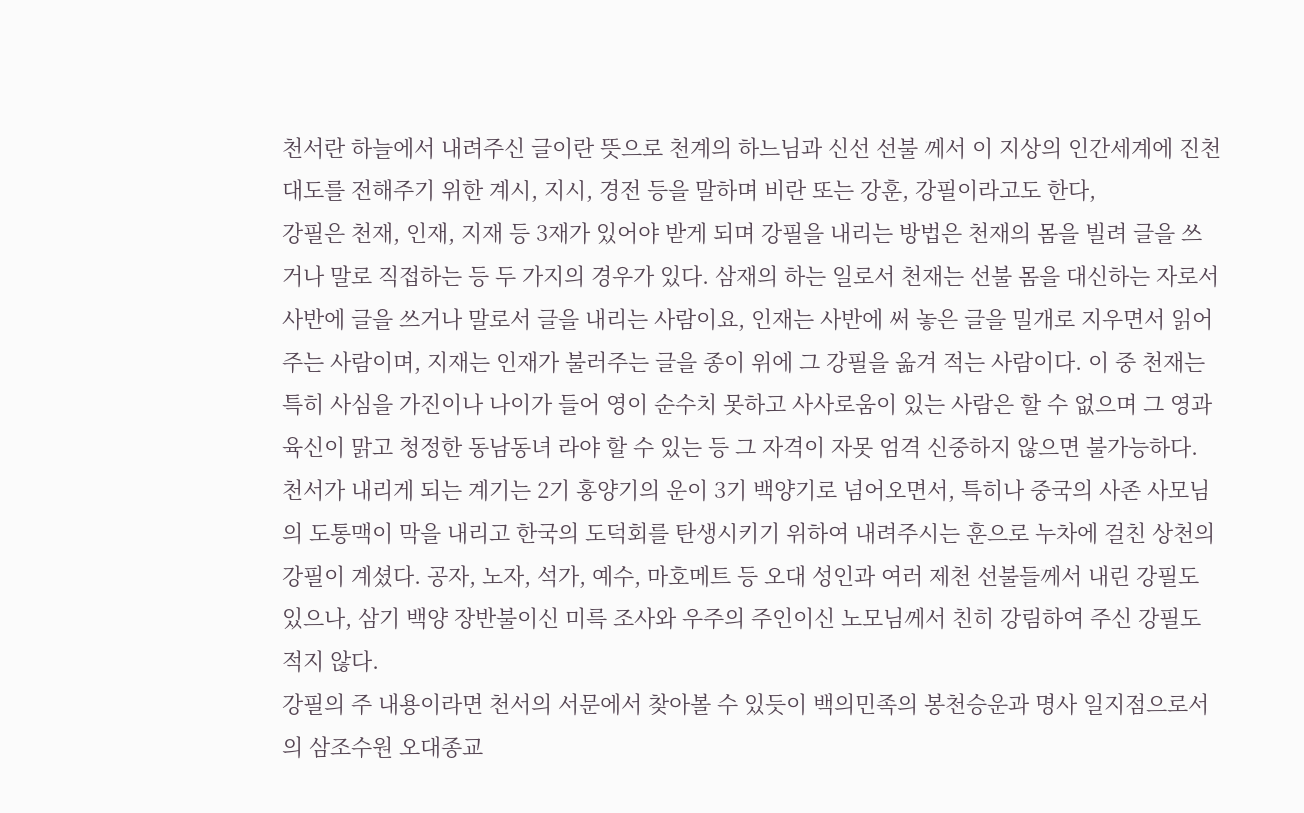천서란 하늘에서 내려주신 글이란 뜻으로 천계의 하느님과 신선 선불 께서 이 지상의 인간세계에 진천대도를 전해주기 위한 계시, 지시, 경전 등을 말하며 비란 또는 강훈, 강필이라고도 한다,
강필은 천재, 인재, 지재 등 3재가 있어야 받게 되며 강필을 내리는 방법은 천재의 몸을 빌려 글을 쓰거나 말로 직접하는 등 두 가지의 경우가 있다. 삼재의 하는 일로서 천재는 선불 몸을 대신하는 자로서 사반에 글을 쓰거나 말로서 글을 내리는 사람이요, 인재는 사반에 써 놓은 글을 밀개로 지우면서 읽어 주는 사람이며, 지재는 인재가 불러주는 글을 종이 위에 그 강필을 옮겨 적는 사람이다. 이 중 천재는 특히 사심을 가진이나 나이가 들어 영이 순수치 못하고 사사로움이 있는 사람은 할 수 없으며 그 영과 육신이 맑고 청정한 동남동녀 라야 할 수 있는 등 그 자격이 자못 엄격 신중하지 않으면 불가능하다.
천서가 내리게 되는 계기는 2기 홍양기의 운이 3기 백양기로 넘어오면서, 특히나 중국의 사존 사모님의 도통맥이 막을 내리고 한국의 도덕회를 탄생시키기 위하여 내려주시는 훈으로 누차에 걸친 상천의 강필이 계셨다. 공자, 노자, 석가, 예수, 마호메트 등 오대 성인과 여러 제천 선불들께서 내린 강필도 있으나, 삼기 백양 장반불이신 미륵 조사와 우주의 주인이신 노모님께서 친히 강림하여 주신 강필도 적지 않다.
강필의 주 내용이라면 천서의 서문에서 찾아볼 수 있듯이 백의민족의 봉천승운과 명사 일지점으로서의 삼조수원 오대종교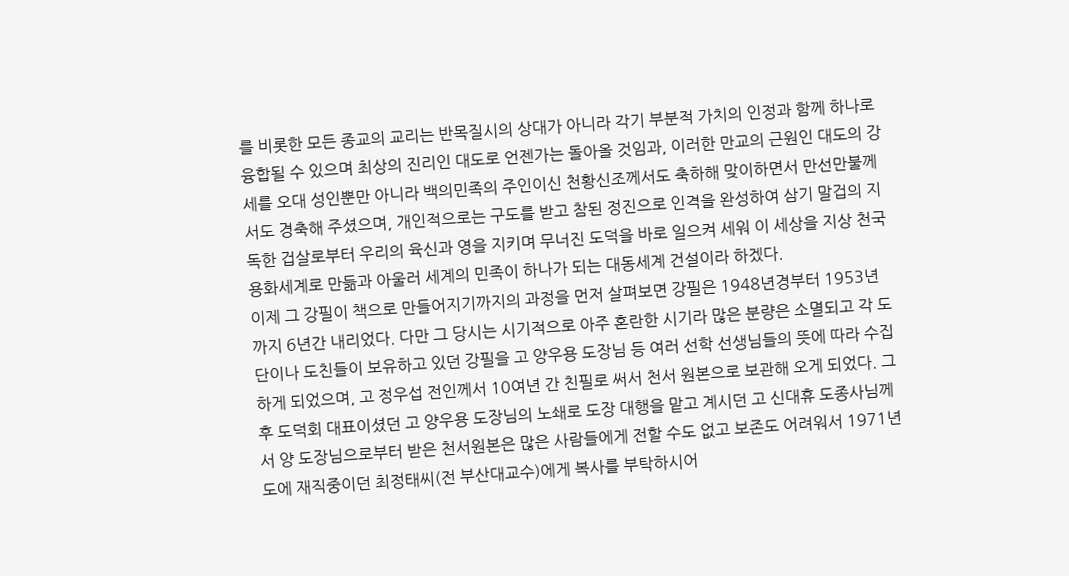를 비롯한 모든 종교의 교리는 반목질시의 상대가 아니라 각기 부분적 가치의 인정과 함께 하나로 융합될 수 있으며 최상의 진리인 대도로 언젠가는 돌아올 것임과, 이러한 만교의 근원인 대도의 강세를 오대 성인뿐만 아니라 백의민족의 주인이신 천황신조께서도 축하해 맞이하면서 만선만불께서도 경축해 주셨으며, 개인적으로는 구도를 받고 참된 정진으로 인격을 완성하여 삼기 말겁의 지독한 겁살로부터 우리의 육신과 영을 지키며 무너진 도덕을 바로 일으켜 세워 이 세상을 지상 천국 용화세계로 만듦과 아울러 세계의 민족이 하나가 되는 대동세계 건설이라 하겠다.
이제 그 강필이 책으로 만들어지기까지의 과정을 먼저 살펴보면 강필은 1948년경부터 1953년까지 6년간 내리었다. 다만 그 당시는 시기적으로 아주 혼란한 시기라 많은 분량은 소멸되고 각 도단이나 도친들이 보유하고 있던 강필을 고 양우용 도장님 등 여러 선학 선생님들의 뜻에 따라 수집하게 되었으며, 고 정우섭 전인께서 10여년 간 친필로 써서 천서 원본으로 보관해 오게 되었다. 그 후 도덕회 대표이셨던 고 양우용 도장님의 노쇄로 도장 대행을 맡고 계시던 고 신대휴 도종사님께서 양 도장님으로부터 받은 천서원본은 많은 사람들에게 전할 수도 없고 보존도 어려워서 1971년도에 재직중이던 최정태씨(전 부산대교수)에게 복사를 부탁하시어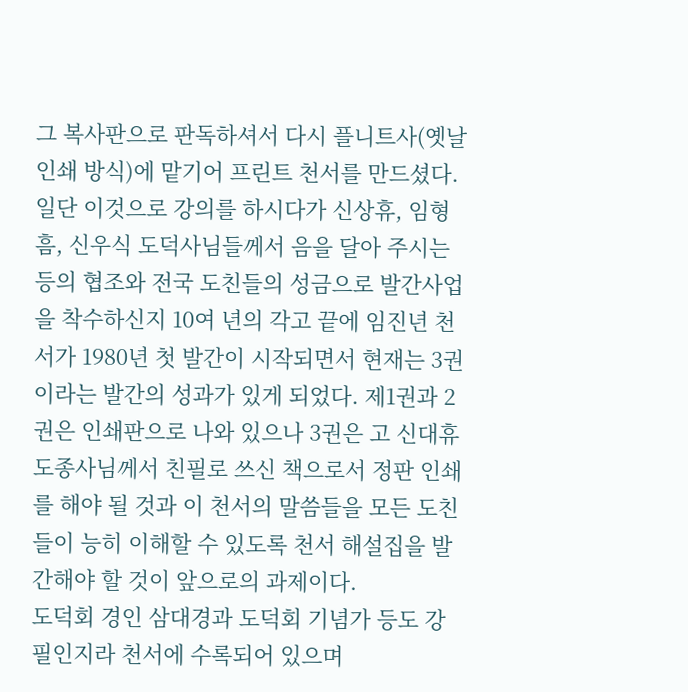그 복사판으로 판독하셔서 다시 플니트사(옛날 인쇄 방식)에 맡기어 프린트 천서를 만드셨다. 일단 이것으로 강의를 하시다가 신상휴, 임형흠, 신우식 도덕사님들께서 음을 달아 주시는 등의 협조와 전국 도친들의 성금으로 발간사업을 착수하신지 10여 년의 각고 끝에 임진년 천서가 1980년 첫 발간이 시작되면서 현재는 3권이라는 발간의 성과가 있게 되었다. 제1권과 2권은 인쇄판으로 나와 있으나 3권은 고 신대휴 도종사님께서 친필로 쓰신 책으로서 정판 인쇄를 해야 될 것과 이 천서의 말씀들을 모든 도친들이 능히 이해할 수 있도록 천서 해설집을 발간해야 할 것이 앞으로의 과제이다.
도덕회 경인 삼대경과 도덕회 기념가 등도 강필인지라 천서에 수록되어 있으며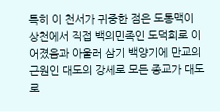특히 이 천서가 귀중한 점은 도통맥이 상천에서 직접 백의민족인 도덕회로 이어졌음과 아울러 삼기 백양기에 만교의 근원인 대도의 강세로 모든 종교가 대도로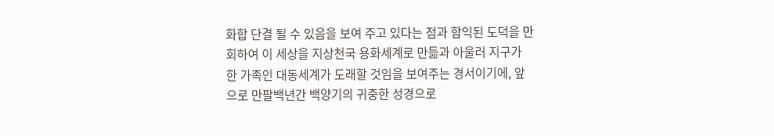화합 단결 될 수 있음을 보여 주고 있다는 점과 함익된 도덕을 만회하여 이 세상을 지상천국 용화세계로 만듦과 아울러 지구가 한 가족인 대동세계가 도래할 것임을 보여주는 경서이기에, 앞으로 만팔백년간 백양기의 귀중한 성경으로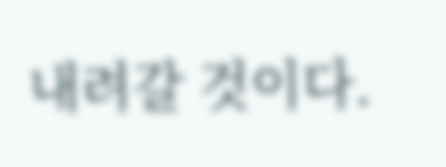내려갈 것이다.